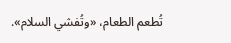تُطعم الطعام، «وتُفشي السلام».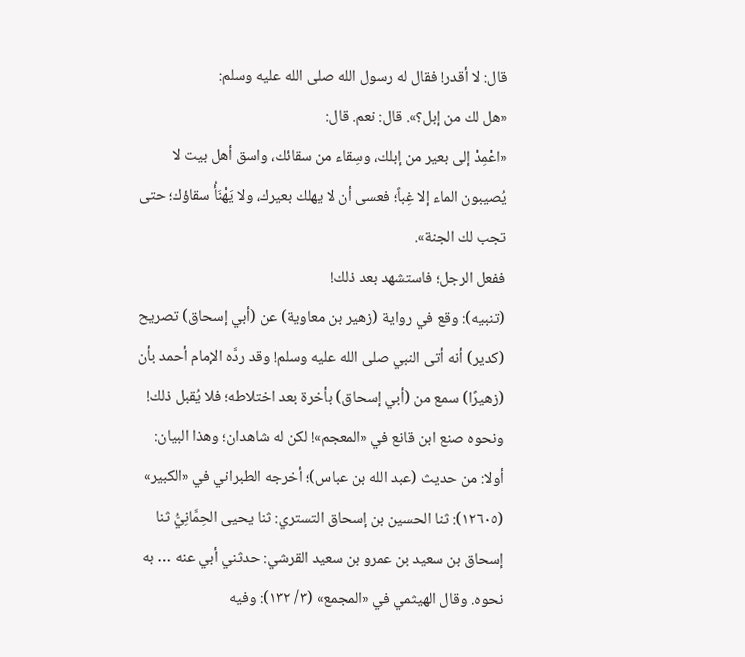قال: لا أقدر! فقال له رسول الله صلى الله عليه وسلم:
«هل لك من إبل؟». قال: نعم. قال:
«اعْمِدْ إلى بعير من إبلك، وسِقاء من سقائك، واسق أهل بيت لا يُصيبون الماء إلا غِباً؛ فعسى أن لا يهلك بعيرك، ولا يَهْنَأُ سقاؤك؛ حتى تجب لك الجنة».
ففعل الرجل؛ فاستشهد بعد ذلك!
(تنبيه): وقع في رواية (زهير بن معاوية) عن (أبي إسحاق) تصريح (كدير) أنه أتى النبي صلى الله عليه وسلم! وقد ردَّه الإمام أحمد بأن (زهيرًا) سمع من (أبي إسحاق) بأخرة بعد اختلاطه؛ فلا يُقبل ذلك! ونحوه صنع ابن قانع في «المعجم»! لكن له شاهدان؛ وهذا البيان: أولا: من حديث (عبد الله بن عباس)؛ أخرجه الطبراني في «الكبير» (١٢٦٠٥): ثنا الحسين بن إسحاق التستري: ثنا يحيى الحِمَّانِيُّ ثنا إسحاق بن سعيد بن عمرو بن سعيد القرشي: حدثني أبي عنه … به نحوه. وقال الهيثمي في «المجمع» (٣/ ١٣٢): وفيه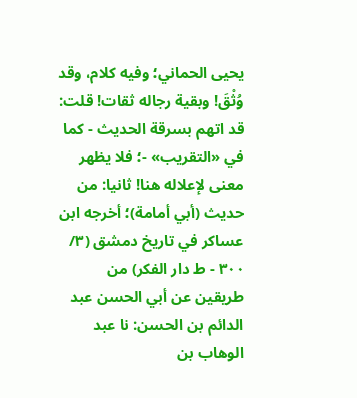يحيى الحماني؛ وفيه كلام، وقد وُثْقَ! وبقية رجاله ثقات! قلت: قد اتهم بسرقة الحديث - كما في «التقريب» -؛ فلا يظهر معنى لإعلاله هنا! ثانيا: من حديث (أبي أمامة)؛ أخرجه ابن عساكر في تاريخ دمشق (٣/ ٣٠٠ - ط دار الفكر) من طريقين عن أبي الحسن عبد الدائم بن الحسن: نا عبد الوهاب بن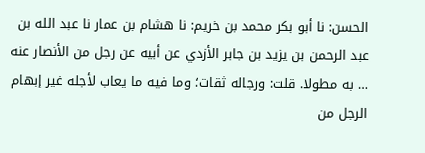الحسن: نا أبو بكر محمد بن خريم: نا هشام بن عمار نا عبد الله بن عبد الرحمن بن يزيد بن جابر الأزدي عن أبيه عن رجل من الأنصار عنه … به مطولا. قلت: ورجاله ثقات؛ وما فيه ما يعاب لأجله غير إبهام الرجل من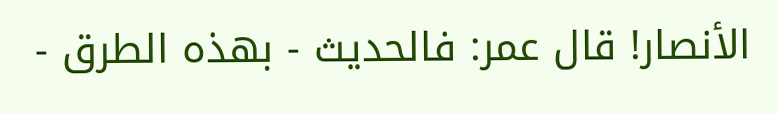الأنصار! قال عمر: فالحديث - بهذه الطرق -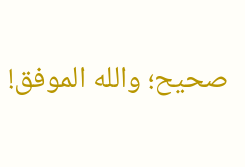صحيح؛ والله الموفق!